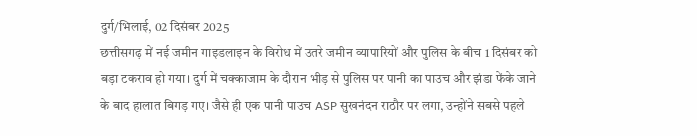दुर्ग/भिलाई, 02 दिसंबर 2025
छत्तीसगढ़ में नई जमीन गाइडलाइन के विरोध में उतरे जमीन व्यापारियों और पुलिस के बीच 1 दिसंबर को बड़ा टकराव हो गया। दुर्ग में चक्काजाम के दौरान भीड़ से पुलिस पर पानी का पाउच और झंडा फेंके जाने के बाद हालात बिगड़ गए। जैसे ही एक पानी पाउच ASP सुखनंदन राठौर पर लगा, उन्होंने सबसे पहले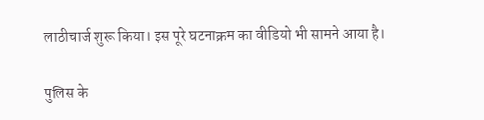लाठीचार्ज शुरू किया। इस पूरे घटनाक्रम का वीडियो भी सामने आया है।

पुलिस के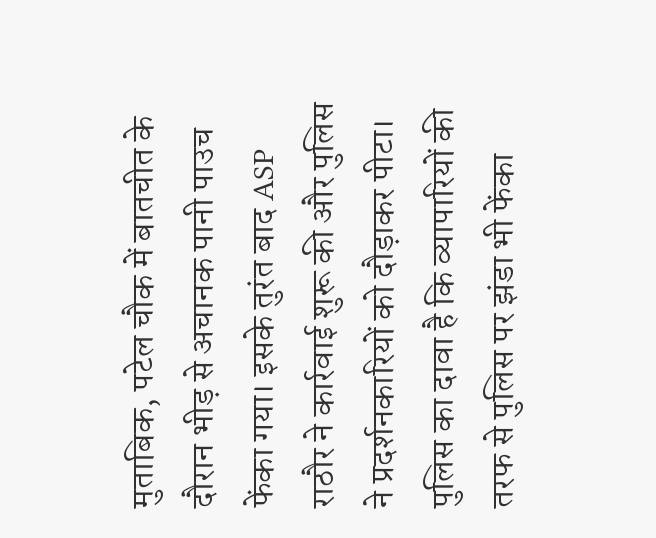मुताबिक, पटेल चौक में बातचीत के दौरान भीड़ से अचानक पानी पाउच फेंका गया। इसके तुरंत बाद ASP राठौर ने कार्रवाई शुरू की और पुलिस ने प्रदर्शनकारियों को दौड़ाकर पीटा। पुलिस का दावा है कि व्यापारियों की तरफ से पुलिस पर झंडा भी फेंका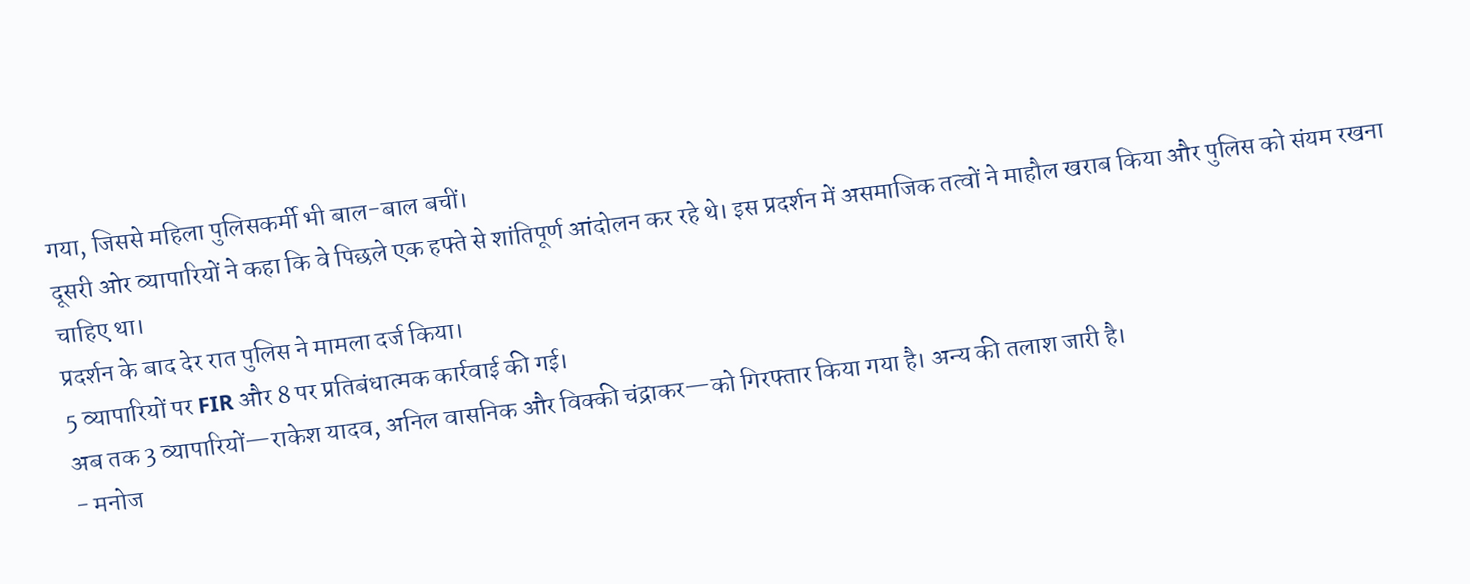गया, जिससे महिला पुलिसकर्मी भी बाल-बाल बचीं।
दूसरी ओर व्यापारियों ने कहा कि वे पिछले एक हफ्ते से शांतिपूर्ण आंदोलन कर रहे थे। इस प्रदर्शन में असमाजिक तत्वों ने माहौल खराब किया और पुलिस को संयम रखना चाहिए था।
प्रदर्शन के बाद देर रात पुलिस ने मामला दर्ज किया।
5 व्यापारियों पर FIR और 8 पर प्रतिबंधात्मक कार्रवाई की गई।
अब तक 3 व्यापारियों—राकेश यादव, अनिल वासनिक और विक्की चंद्राकर—को गिरफ्तार किया गया है। अन्य की तलाश जारी है।
- मनोज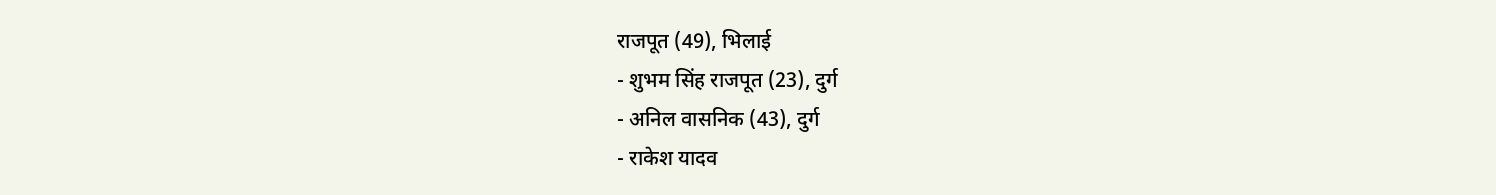राजपूत (49), भिलाई
- शुभम सिंह राजपूत (23), दुर्ग
- अनिल वासनिक (43), दुर्ग
- राकेश यादव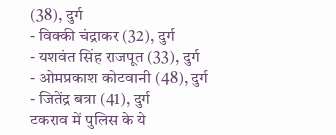(38), दुर्ग
- विक्की चंद्राकर (32), दुर्ग
- यशवंत सिंह राजपूत (33), दुर्ग
- ओमप्रकाश कोटवानी (48), दुर्ग
- जितेंद्र बत्रा (41), दुर्ग
टकराव में पुलिस के ये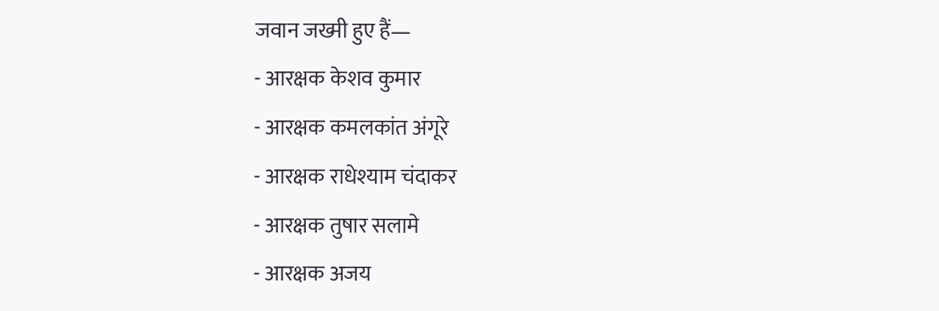जवान जख्मी हुए हैं—
- आरक्षक केशव कुमार
- आरक्षक कमलकांत अंगूरे
- आरक्षक राधेश्याम चंदाकर
- आरक्षक तुषार सलामे
- आरक्षक अजय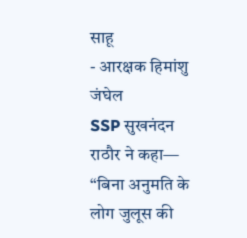साहू
- आरक्षक हिमांशु जंघेल
SSP सुखनंदन राठौर ने कहा—
“बिना अनुमति के लोग जुलूस की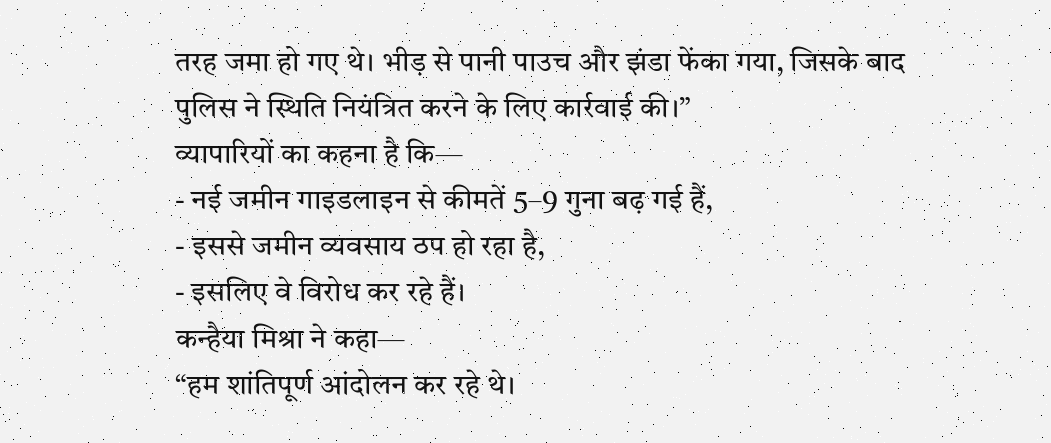तरह जमा हो गए थे। भीड़ से पानी पाउच और झंडा फेंका गया, जिसके बाद पुलिस ने स्थिति नियंत्रित करने के लिए कार्रवाई की।”
व्यापारियों का कहना है कि—
- नई जमीन गाइडलाइन से कीमतें 5–9 गुना बढ़ गई हैं,
- इससे जमीन व्यवसाय ठप हो रहा है,
- इसलिए वे विरोध कर रहे हैं।
कन्हैया मिश्रा ने कहा—
“हम शांतिपूर्ण आंदोलन कर रहे थे।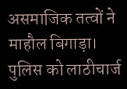असमाजिक तत्वों ने माहौल बिगाड़ा। पुलिस को लाठीचार्ज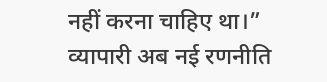नहीं करना चाहिए था।”
व्यापारी अब नई रणनीति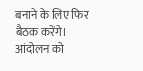बनाने के लिए फिर बैठक करेंगे। आंदोलन को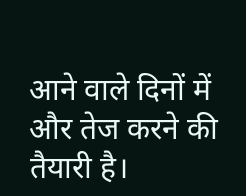आने वाले दिनों में और तेज करने की तैयारी है।